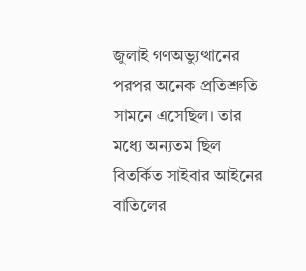জুলাই গণঅভ্যুত্থানের পরপর অনেক প্রতিশ্রুতি সামনে এসেছিল। তার মধ্যে অন্যতম ছিল বিতর্কিত সাইবার আইনের বাতিলের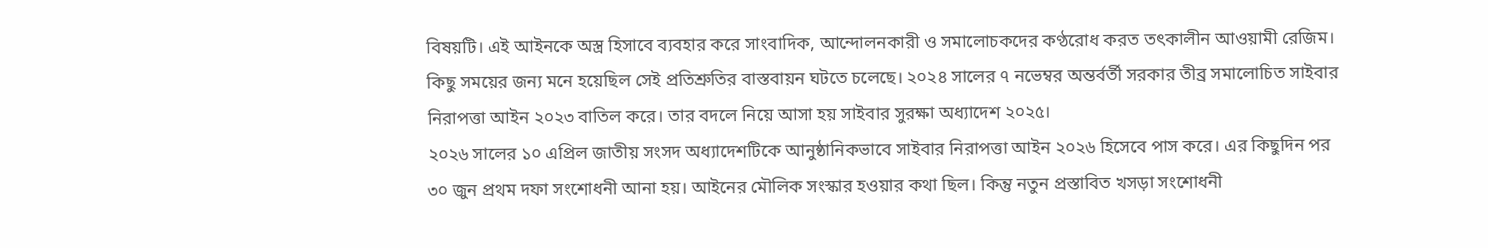বিষয়টি। এই আইনকে অস্ত্র হিসাবে ব্যবহার করে সাংবাদিক, আন্দোলনকারী ও সমালোচকদের কণ্ঠরোধ করত তৎকালীন আওয়ামী রেজিম।
কিছু সময়ের জন্য মনে হয়েছিল সেই প্রতিশ্রুতির বাস্তবায়ন ঘটতে চলেছে। ২০২৪ সালের ৭ নভেম্বর অন্তর্বর্তী সরকার তীব্র সমালোচিত সাইবার নিরাপত্তা আইন ২০২৩ বাতিল করে। তার বদলে নিয়ে আসা হয় সাইবার সুরক্ষা অধ্যাদেশ ২০২৫।
২০২৬ সালের ১০ এপ্রিল জাতীয় সংসদ অধ্যাদেশটিকে আনুষ্ঠানিকভাবে সাইবার নিরাপত্তা আইন ২০২৬ হিসেবে পাস করে। এর কিছুদিন পর ৩০ জুন প্রথম দফা সংশোধনী আনা হয়। আইনের মৌলিক সংস্কার হওয়ার কথা ছিল। কিন্তু নতুন প্রস্তাবিত খসড়া সংশোধনী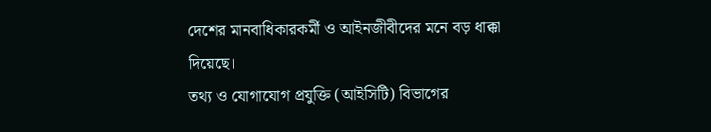দেশের মানবাধিকারকর্মী ও আইনজীবীদের মনে বড় ধাক্কা দিয়েছে।
তথ্য ও যোগাযোগ প্রযুক্তি (আইসিটি) বিভাগের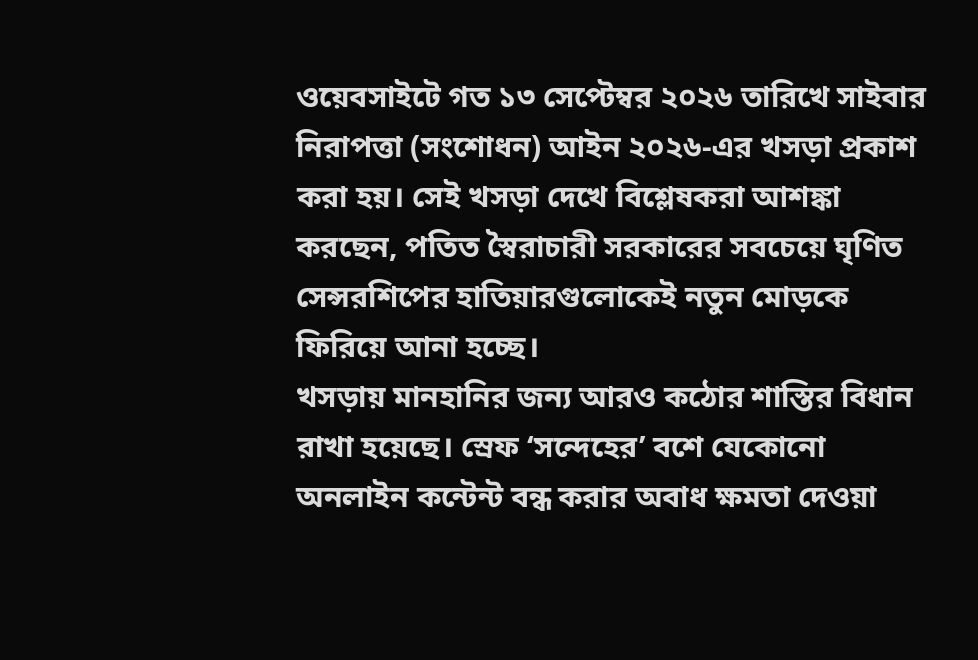ওয়েবসাইটে গত ১৩ সেপ্টেম্বর ২০২৬ তারিখে সাইবার নিরাপত্তা (সংশোধন) আইন ২০২৬-এর খসড়া প্রকাশ করা হয়। সেই খসড়া দেখে বিশ্লেষকরা আশঙ্কা করছেন, পতিত স্বৈরাচারী সরকারের সবচেয়ে ঘৃণিত সেন্সরশিপের হাতিয়ারগুলোকেই নতুন মোড়কে ফিরিয়ে আনা হচ্ছে।
খসড়ায় মানহানির জন্য আরও কঠোর শাস্তির বিধান রাখা হয়েছে। স্রেফ ‘সন্দেহের’ বশে যেকোনো অনলাইন কন্টেন্ট বন্ধ করার অবাধ ক্ষমতা দেওয়া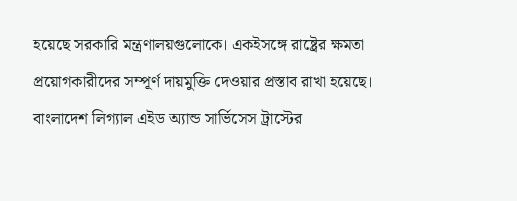হয়েছে সরকারি মন্ত্রণালয়গুলোকে। একইসঙ্গে রাষ্ট্রের ক্ষমতা প্রয়োগকারীদের সম্পূর্ণ দায়মুক্তি দেওয়ার প্রস্তাব রাখা হয়েছে।
বাংলাদেশ লিগ্যাল এইড অ্যান্ড সার্ভিসেস ট্রাস্টের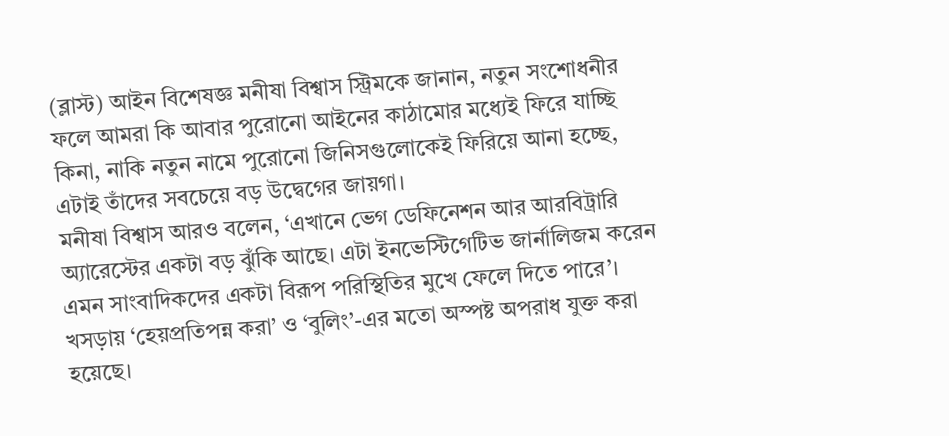(ব্লাস্ট) আইন বিশেষজ্ঞ মনীষা বিশ্বাস স্ট্রিমকে জানান, নতুন সংশোধনীর ফলে আমরা কি আবার পুরোনো আইনের কাঠামোর মধ্যেই ফিরে যাচ্ছি কিনা, নাকি নতুন নামে পুরোনো জিনিসগুলোকেই ফিরিয়ে আনা হচ্ছে, এটাই তাঁদের সবচেয়ে বড় উদ্বেগের জায়গা।
মনীষা বিশ্বাস আরও বলেন, ‘এখানে ভেগ ডেফিনেশন আর আরবিট্রারি অ্যারেস্টের একটা বড় ঝুঁকি আছে। এটা ইনভেস্টিগেটিভ জার্নালিজম করেন এমন সাংবাদিকদের একটা বিরূপ পরিস্থিতির মুখে ফেলে দিতে পারে’।
খসড়ায় ‘হেয়প্রতিপন্ন করা’ ও ‘বুলিং’-এর মতো অস্পষ্ট অপরাধ যুক্ত করা হয়েছে।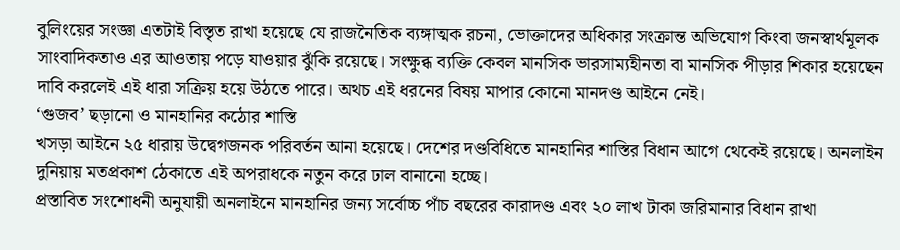বুলিংয়ের সংজ্ঞা এতটাই বিস্তৃত রাখা হয়েছে যে রাজনৈতিক ব্যঙ্গাত্মক রচনা, ভোক্তাদের অধিকার সংক্রান্ত অভিযোগ কিংবা জনস্বার্থমূলক সাংবাদিকতাও এর আওতায় পড়ে যাওয়ার ঝুঁকি রয়েছে। সংক্ষুব্ধ ব্যক্তি কেবল মানসিক ভারসাম্যহীনতা বা মানসিক পীড়ার শিকার হয়েছেন দাবি করলেই এই ধারা সক্রিয় হয়ে উঠতে পারে। অথচ এই ধরনের বিষয় মাপার কোনো মানদণ্ড আইনে নেই।
‘গুজব’ ছড়ানো ও মানহানির কঠোর শাস্তি
খসড়া আইনে ২৫ ধারায় উদ্বেগজনক পরিবর্তন আনা হয়েছে। দেশের দণ্ডবিধিতে মানহানির শাস্তির বিধান আগে থেকেই রয়েছে। অনলাইন দুনিয়ায় মতপ্রকাশ ঠেকাতে এই অপরাধকে নতুন করে ঢাল বানানো হচ্ছে।
প্রস্তাবিত সংশোধনী অনুযায়ী অনলাইনে মানহানির জন্য সর্বোচ্চ পাঁচ বছরের কারাদণ্ড এবং ২০ লাখ টাকা জরিমানার বিধান রাখা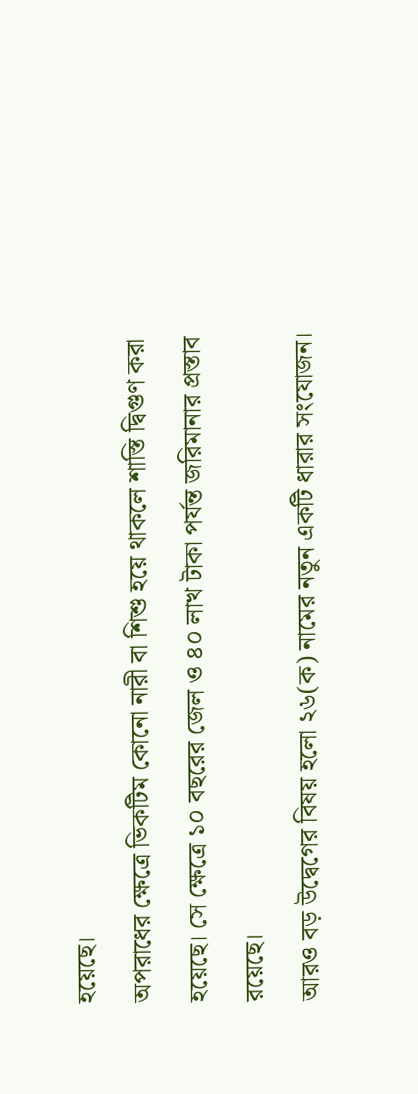হয়েছে।
অপরাধের ক্ষেত্রে ভিকটিম কোনো নারী বা শিশু হয়ে থাকলে শাস্তি দ্বিগুণ করা হয়েছে। সে ক্ষেত্রে ১০ বছরের জেল ও ৪০ লাখ টাকা পর্যন্ত জরিমানার প্রস্তাব রয়েছে।
আরও বড় উদ্বেগের বিষয় হলো ২৬(ক) নামের নতুন একটি ধারার সংযোজন।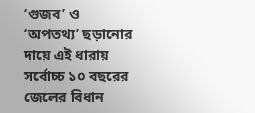‘গুজব’ ও ‘অপতথ্য’ ছড়ানোর দায়ে এই ধারায় সর্বোচ্চ ১০ বছরের জেলের বিধান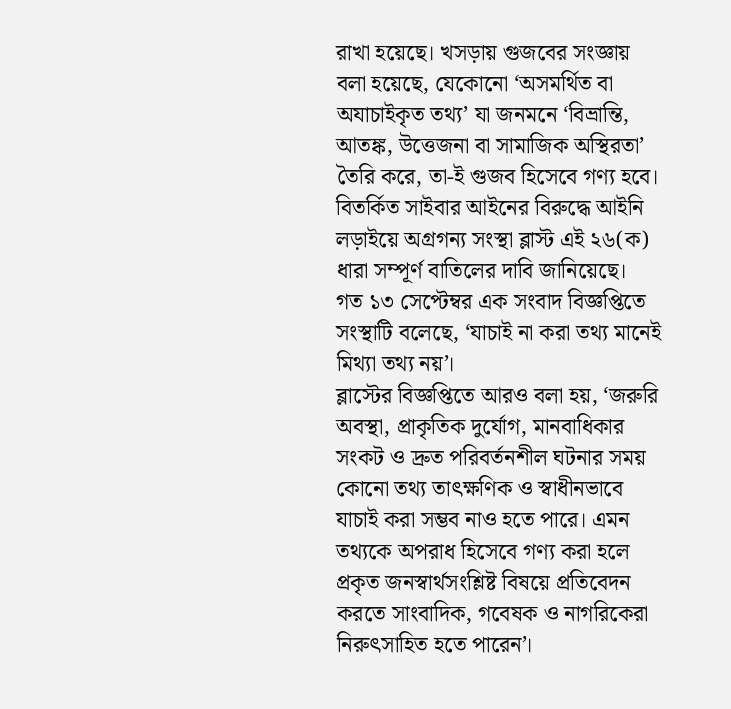রাখা হয়েছে। খসড়ায় গুজবের সংজ্ঞায় বলা হয়েছে, যেকোনো ‘অসমর্থিত বা অযাচাইকৃত তথ্য’ যা জনমনে ‘বিভ্রান্তি, আতঙ্ক, উত্তেজনা বা সামাজিক অস্থিরতা’ তৈরি করে, তা-ই গুজব হিসেবে গণ্য হবে।
বিতর্কিত সাইবার আইনের বিরুদ্ধে আইনি লড়াইয়ে অগ্রগন্য সংস্থা ব্লাস্ট এই ২৬(ক) ধারা সম্পূর্ণ বাতিলের দাবি জানিয়েছে।
গত ১৩ সেপ্টেম্বর এক সংবাদ বিজ্ঞপ্তিতে সংস্থাটি বলেছে, ‘যাচাই না করা তথ্য মানেই মিথ্যা তথ্য নয়’।
ব্লাস্টের বিজ্ঞপ্তিতে আরও বলা হয়, ‘জরুরি অবস্থা, প্রাকৃতিক দুর্যোগ, মানবাধিকার সংকট ও দ্রুত পরিবর্তনশীল ঘটনার সময় কোনো তথ্য তাৎক্ষণিক ও স্বাধীনভাবে যাচাই করা সম্ভব নাও হতে পারে। এমন তথ্যকে অপরাধ হিসেবে গণ্য করা হলে প্রকৃত জনস্বার্থসংশ্লিষ্ট বিষয়ে প্রতিবেদন করতে সাংবাদিক, গবেষক ও নাগরিকেরা নিরুৎসাহিত হতে পারেন’।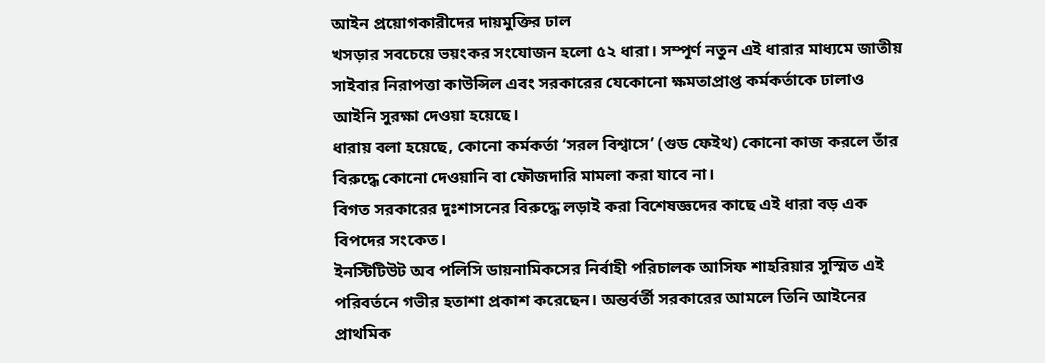আইন প্রয়োগকারীদের দায়মুক্তির ঢাল
খসড়ার সবচেয়ে ভয়ংকর সংযোজন হলো ৫২ ধারা। সম্পূর্ণ নতুন এই ধারার মাধ্যমে জাতীয় সাইবার নিরাপত্তা কাউন্সিল এবং সরকারের যেকোনো ক্ষমতাপ্রাপ্ত কর্মকর্তাকে ঢালাও আইনি সুরক্ষা দেওয়া হয়েছে।
ধারায় বলা হয়েছে, কোনো কর্মকর্তা ‘সরল বিশ্বাসে’ (গুড ফেইথ) কোনো কাজ করলে তাঁর বিরুদ্ধে কোনো দেওয়ানি বা ফৌজদারি মামলা করা যাবে না।
বিগত সরকারের দুঃশাসনের বিরুদ্ধে লড়াই করা বিশেষজ্ঞদের কাছে এই ধারা বড় এক বিপদের সংকেত।
ইনস্টিটিউট অব পলিসি ডায়নামিকসের নির্বাহী পরিচালক আসিফ শাহরিয়ার সুস্মিত এই পরিবর্তনে গভীর হতাশা প্রকাশ করেছেন। অন্তর্বর্তী সরকারের আমলে তিনি আইনের প্রাথমিক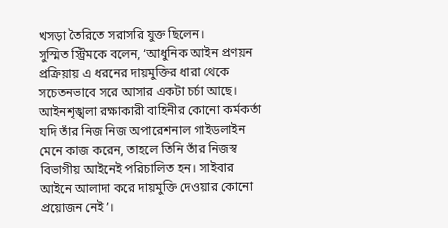খসড়া তৈরিতে সরাসরি যুক্ত ছিলেন।
সুস্মিত স্ট্রিমকে বলেন, ‘আধুনিক আইন প্রণয়ন প্রক্রিয়ায় এ ধরনের দায়মুক্তির ধারা থেকে সচেতনভাবে সরে আসার একটা চর্চা আছে। আইনশৃঙ্খলা রক্ষাকারী বাহিনীর কোনো কর্মকর্তা যদি তাঁর নিজ নিজ অপারেশনাল গাইডলাইন মেনে কাজ করেন, তাহলে তিনি তাঁর নিজস্ব বিভাগীয় আইনেই পরিচালিত হন। সাইবার আইনে আলাদা করে দায়মুক্তি দেওয়ার কোনো প্রয়োজন নেই’।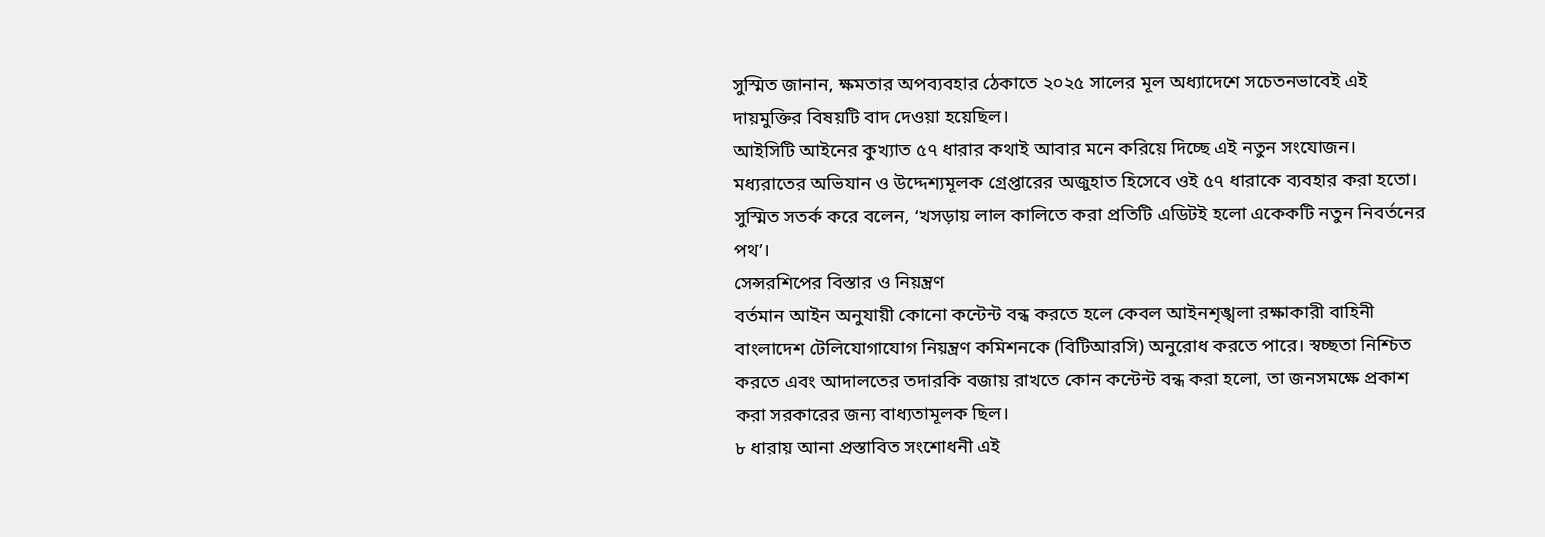সুস্মিত জানান, ক্ষমতার অপব্যবহার ঠেকাতে ২০২৫ সালের মূল অধ্যাদেশে সচেতনভাবেই এই দায়মুক্তির বিষয়টি বাদ দেওয়া হয়েছিল।
আইসিটি আইনের কুখ্যাত ৫৭ ধারার কথাই আবার মনে করিয়ে দিচ্ছে এই নতুন সংযোজন। মধ্যরাতের অভিযান ও উদ্দেশ্যমূলক গ্রেপ্তারের অজুহাত হিসেবে ওই ৫৭ ধারাকে ব্যবহার করা হতো।
সুস্মিত সতর্ক করে বলেন, ‘খসড়ায় লাল কালিতে করা প্রতিটি এডিটই হলো একেকটি নতুন নিবর্তনের পথ’।
সেন্সরশিপের বিস্তার ও নিয়ন্ত্রণ
বর্তমান আইন অনুযায়ী কোনো কন্টেন্ট বন্ধ করতে হলে কেবল আইনশৃঙ্খলা রক্ষাকারী বাহিনী বাংলাদেশ টেলিযোগাযোগ নিয়ন্ত্রণ কমিশনকে (বিটিআরসি) অনুরোধ করতে পারে। স্বচ্ছতা নিশ্চিত করতে এবং আদালতের তদারকি বজায় রাখতে কোন কন্টেন্ট বন্ধ করা হলো, তা জনসমক্ষে প্রকাশ করা সরকারের জন্য বাধ্যতামূলক ছিল।
৮ ধারায় আনা প্রস্তাবিত সংশোধনী এই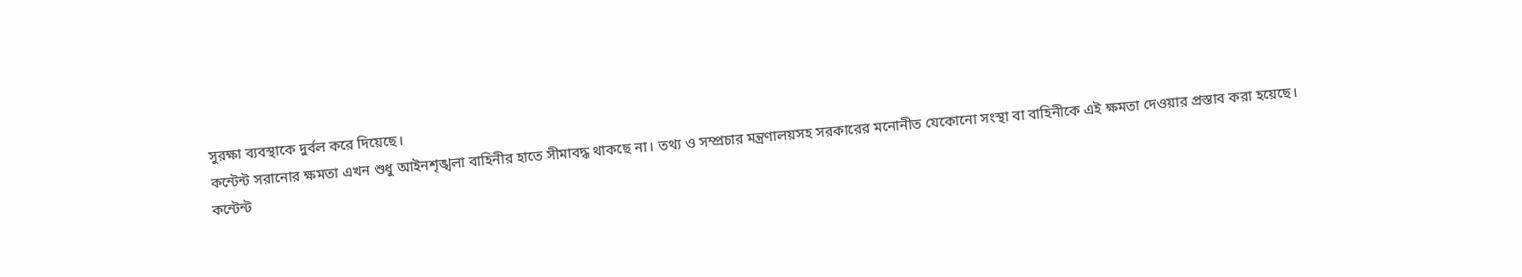সুরক্ষা ব্যবস্থাকে দুর্বল করে দিয়েছে।
কন্টেন্ট সরানোর ক্ষমতা এখন শুধু আইনশৃঙ্খলা বাহিনীর হাতে সীমাবদ্ধ থাকছে না। তথ্য ও সম্প্রচার মন্ত্রণালয়সহ সরকারের মনোনীত যেকোনো সংস্থা বা বাহিনীকে এই ক্ষমতা দেওয়ার প্রস্তাব করা হয়েছে।
কন্টেন্ট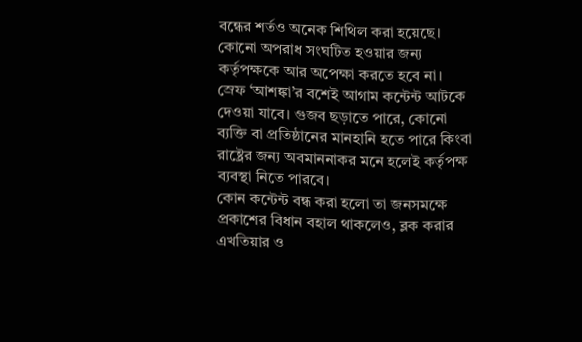বন্ধের শর্তও অনেক শিথিল করা হয়েছে।
কোনো অপরাধ সংঘটিত হওয়ার জন্য কর্তৃপক্ষকে আর অপেক্ষা করতে হবে না। স্রেফ ‘আশঙ্কা’র বশেই আগাম কন্টেন্ট আটকে দেওয়া যাবে। গুজব ছড়াতে পারে, কোনো ব্যক্তি বা প্রতিষ্ঠানের মানহানি হতে পারে কিংবা রাষ্ট্রের জন্য অবমাননাকর মনে হলেই কর্তৃপক্ষ ব্যবস্থা নিতে পারবে।
কোন কন্টেন্ট বন্ধ করা হলো তা জনসমক্ষে প্রকাশের বিধান বহাল থাকলেও, ব্লক করার এখতিয়ার ও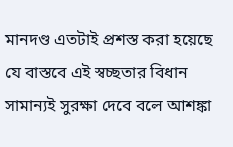মানদণ্ড এতটাই প্রশস্ত করা হয়েছে যে বাস্তবে এই স্বচ্ছতার বিধান সামান্যই সুরক্ষা দেবে বলে আশঙ্কা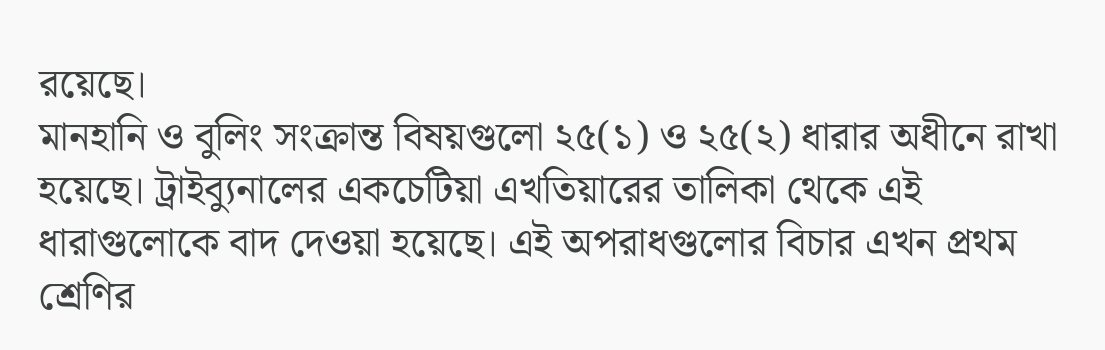রয়েছে।
মানহানি ও বুলিং সংক্রান্ত বিষয়গুলো ২৫(১) ও ২৫(২) ধারার অধীনে রাখা হয়েছে। ট্রাইব্যুনালের একচেটিয়া এখতিয়ারের তালিকা থেকে এই ধারাগুলোকে বাদ দেওয়া হয়েছে। এই অপরাধগুলোর বিচার এখন প্রথম শ্রেণির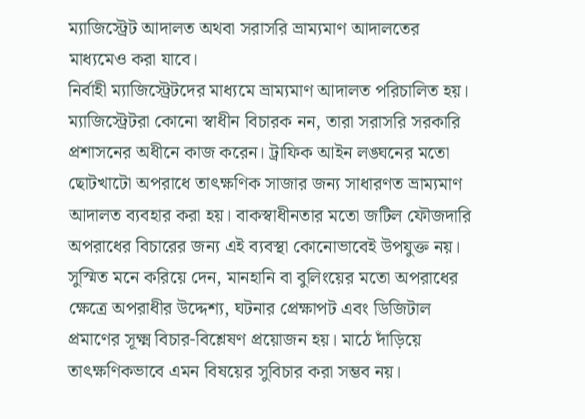ম্যাজিস্ট্রেট আদালত অথবা সরাসরি ভ্রাম্যমাণ আদালতের মাধ্যমেও করা যাবে।
নির্বাহী ম্যাজিস্ট্রেটদের মাধ্যমে ভ্রাম্যমাণ আদালত পরিচালিত হয়। ম্যাজিস্ট্রেটরা কোনো স্বাধীন বিচারক নন, তারা সরাসরি সরকারি প্রশাসনের অধীনে কাজ করেন। ট্রাফিক আইন লঙ্ঘনের মতো ছোটখাটো অপরাধে তাৎক্ষণিক সাজার জন্য সাধারণত ভ্রাম্যমাণ আদালত ব্যবহার করা হয়। বাকস্বাধীনতার মতো জটিল ফৌজদারি অপরাধের বিচারের জন্য এই ব্যবস্থা কোনোভাবেই উপযুক্ত নয়।
সুস্মিত মনে করিয়ে দেন, মানহানি বা বুলিংয়ের মতো অপরাধের ক্ষেত্রে অপরাধীর উদ্দেশ্য, ঘটনার প্রেক্ষাপট এবং ডিজিটাল প্রমাণের সূক্ষ্ম বিচার-বিশ্লেষণ প্রয়োজন হয়। মাঠে দাঁড়িয়ে তাৎক্ষণিকভাবে এমন বিষয়ের সুবিচার করা সম্ভব নয়।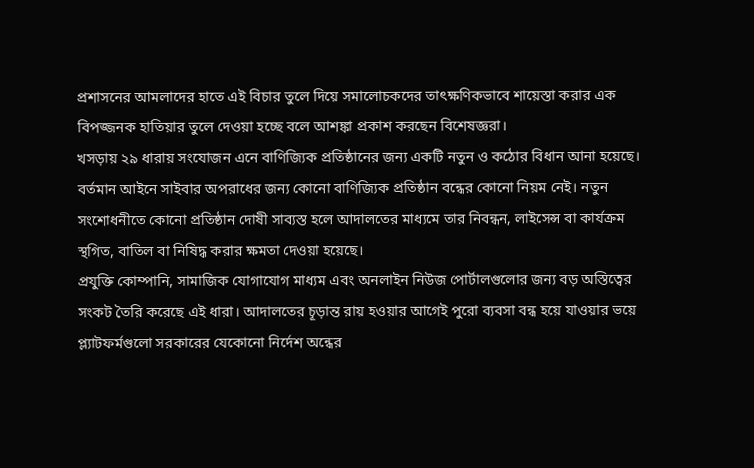প্রশাসনের আমলাদের হাতে এই বিচার তুলে দিয়ে সমালোচকদের তাৎক্ষণিকভাবে শায়েস্তা করার এক বিপজ্জনক হাতিয়ার তুলে দেওয়া হচ্ছে বলে আশঙ্কা প্রকাশ করছেন বিশেষজ্ঞরা।
খসড়ায় ২৯ ধারায় সংযোজন এনে বাণিজ্যিক প্রতিষ্ঠানের জন্য একটি নতুন ও কঠোর বিধান আনা হয়েছে।
বর্তমান আইনে সাইবার অপরাধের জন্য কোনো বাণিজ্যিক প্রতিষ্ঠান বন্ধের কোনো নিয়ম নেই। নতুন সংশোধনীতে কোনো প্রতিষ্ঠান দোষী সাব্যস্ত হলে আদালতের মাধ্যমে তার নিবন্ধন, লাইসেন্স বা কার্যক্রম স্থগিত, বাতিল বা নিষিদ্ধ করার ক্ষমতা দেওয়া হয়েছে।
প্রযুক্তি কোম্পানি, সামাজিক যোগাযোগ মাধ্যম এবং অনলাইন নিউজ পোর্টালগুলোর জন্য বড় অস্তিত্বের সংকট তৈরি করেছে এই ধারা। আদালতের চূড়ান্ত রায় হওয়ার আগেই পুরো ব্যবসা বন্ধ হয়ে যাওয়ার ভয়ে প্ল্যাটফর্মগুলো সরকারের যেকোনো নির্দেশ অন্ধের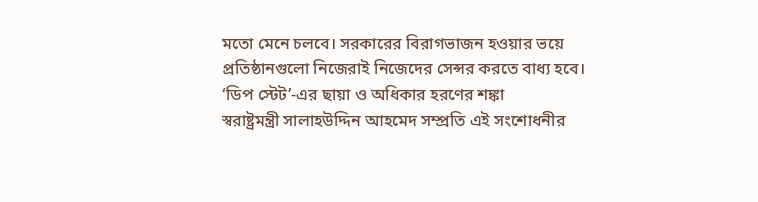মতো মেনে চলবে। সরকারের বিরাগভাজন হওয়ার ভয়ে প্রতিষ্ঠানগুলো নিজেরাই নিজেদের সেন্সর করতে বাধ্য হবে।
‘ডিপ স্টেট’-এর ছায়া ও অধিকার হরণের শঙ্কা
স্বরাষ্ট্রমন্ত্রী সালাহউদ্দিন আহমেদ সম্প্রতি এই সংশোধনীর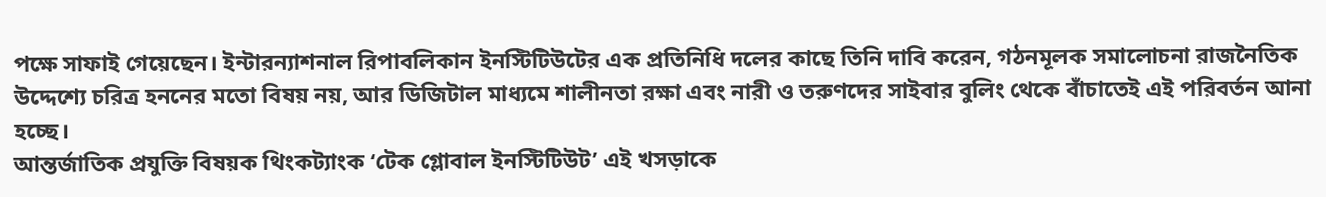পক্ষে সাফাই গেয়েছেন। ইন্টারন্যাশনাল রিপাবলিকান ইনস্টিটিউটের এক প্রতিনিধি দলের কাছে তিনি দাবি করেন, গঠনমূলক সমালোচনা রাজনৈতিক উদ্দেশ্যে চরিত্র হননের মতো বিষয় নয়, আর ডিজিটাল মাধ্যমে শালীনতা রক্ষা এবং নারী ও তরুণদের সাইবার বুলিং থেকে বাঁচাতেই এই পরিবর্তন আনা হচ্ছে।
আন্তর্জাতিক প্রযুক্তি বিষয়ক থিংকট্যাংক ‘টেক গ্লোবাল ইনস্টিটিউট’ এই খসড়াকে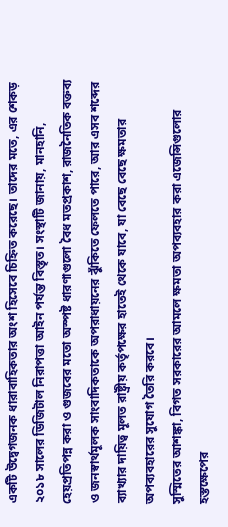একটি উদ্বেগজনক ধারাবাহিকতার অংশ হিসেবে চিহ্নিত করেছে। তাদের মতে, এর শেকড় ২০১৮ সালের ডিজিটাল নিরাপত্তা আইন পর্যন্ত বিস্তৃত। সংস্থাটি জানায়, মানহানি, হেয়প্রতিপন্ন করা ও গুজবের মতো অস্পষ্ট ধারণাগুলো বৈধ মতপ্রকাশ, রাজনৈতিক বক্তব্য ও জনস্বার্থমূলক সাংবাদিকতাকে অপরাধায়নের ঝুঁকিতে ফেলতে পারে, আর এসব শব্দের ব্যাখ্যার দায়িত্ব মূলত রাষ্ট্রীয় কর্তৃপক্ষের হাতেই থেকে যাবে, যা বেছে বেছে ক্ষমতার অপব্যবহারের সুযোগ তৈরি করবে।
সুস্মিতের আশঙ্কা, বিগত সরকারের আমলে ক্ষমতা অপব্যবহার করা এজেন্সিগুলোর হস্তক্ষেপের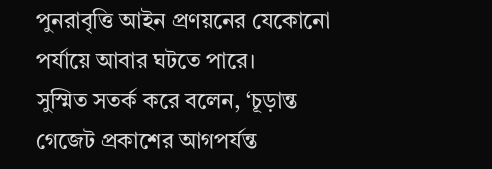পুনরাবৃত্তি আইন প্রণয়নের যেকোনো পর্যায়ে আবার ঘটতে পারে।
সুস্মিত সতর্ক করে বলেন, ‘চূড়ান্ত গেজেট প্রকাশের আগপর্যন্ত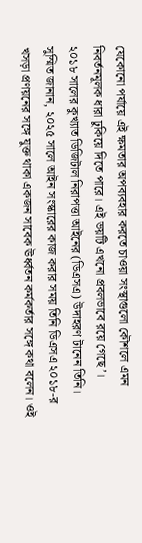যেকোনো পর্যায়ে এই ক্ষমতার অপব্যবহার করতে চাওয়া সংস্থাগুলো কৌশলে এমন নিবর্তনমূলক ধারা ঢুকিয়ে দিতে পারে। এই ভয়টি এখনো প্রবলভাবে রয়ে গেছে’।
২০১৮ সালের কুখ্যাত ডিজিটাল নিরাপত্তা আইনের (ডিএসএ) উদাহরণ টানেন তিনি।
সুস্মিত জানান, ২০২৫ সালে আইন সংস্কারের কাজ করার সময় তিনি ডিএসএ ২০১৮-র খসড়া প্রণয়নের সঙ্গে যুক্ত থাকা একজন সাবেক ঊর্ধ্বতন কর্মকর্তার সঙ্গে কথা বলেন। ওই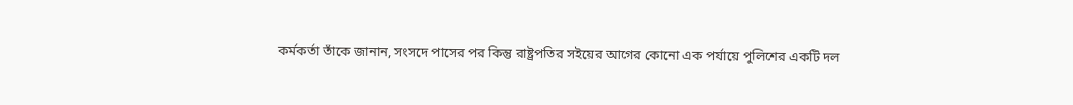কর্মকর্তা তাঁকে জানান, সংসদে পাসের পর কিন্তু রাষ্ট্রপতির সইয়ের আগের কোনো এক পর্যায়ে পুলিশের একটি দল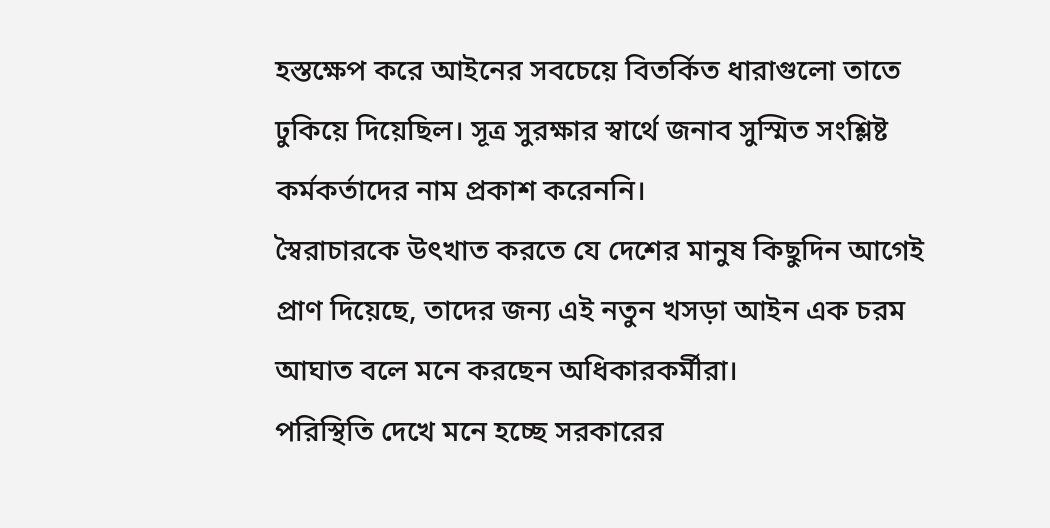হস্তক্ষেপ করে আইনের সবচেয়ে বিতর্কিত ধারাগুলো তাতে ঢুকিয়ে দিয়েছিল। সূত্র সুরক্ষার স্বার্থে জনাব সুস্মিত সংশ্লিষ্ট কর্মকর্তাদের নাম প্রকাশ করেননি।
স্বৈরাচারকে উৎখাত করতে যে দেশের মানুষ কিছুদিন আগেই প্রাণ দিয়েছে, তাদের জন্য এই নতুন খসড়া আইন এক চরম আঘাত বলে মনে করছেন অধিকারকর্মীরা।
পরিস্থিতি দেখে মনে হচ্ছে সরকারের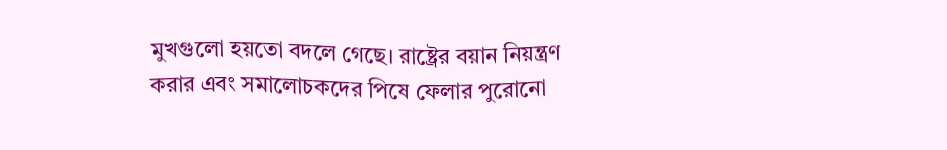মুখগুলো হয়তো বদলে গেছে। রাষ্ট্রের বয়ান নিয়ন্ত্রণ করার এবং সমালোচকদের পিষে ফেলার পুরোনো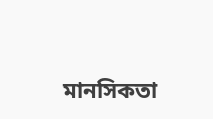মানসিকতা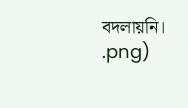বদলায়নি।
.png)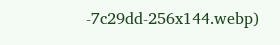-7c29dd-256x144.webp)